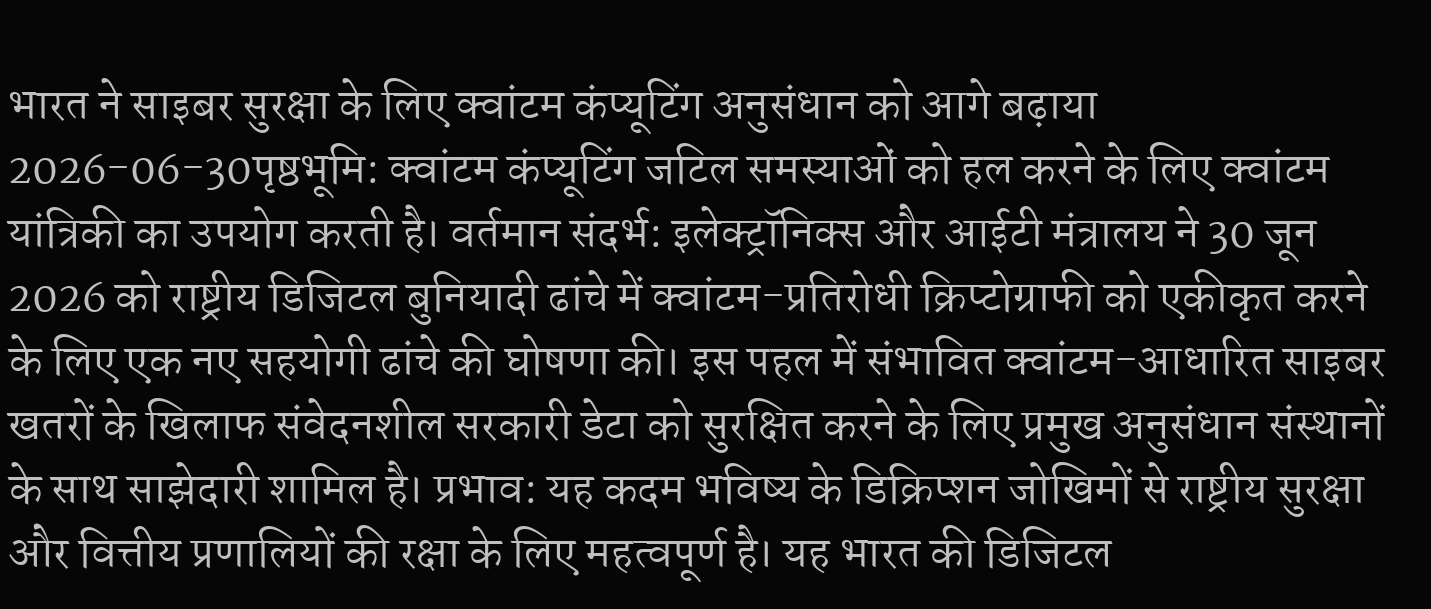भारत ने साइबर सुरक्षा के लिए क्वांटम कंप्यूटिंग अनुसंधान को आगे बढ़ाया
2026-06-30पृष्ठभूमि: क्वांटम कंप्यूटिंग जटिल समस्याओं को हल करने के लिए क्वांटम यांत्रिकी का उपयोग करती है। वर्तमान संदर्भ: इलेक्ट्रॉनिक्स और आईटी मंत्रालय ने 30 जून 2026 को राष्ट्रीय डिजिटल बुनियादी ढांचे में क्वांटम-प्रतिरोधी क्रिप्टोग्राफी को एकीकृत करने के लिए एक नए सहयोगी ढांचे की घोषणा की। इस पहल में संभावित क्वांटम-आधारित साइबर खतरों के खिलाफ संवेदनशील सरकारी डेटा को सुरक्षित करने के लिए प्रमुख अनुसंधान संस्थानों के साथ साझेदारी शामिल है। प्रभाव: यह कदम भविष्य के डिक्रिप्शन जोखिमों से राष्ट्रीय सुरक्षा और वित्तीय प्रणालियों की रक्षा के लिए महत्वपूर्ण है। यह भारत की डिजिटल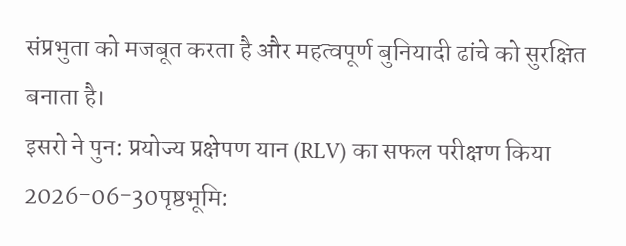संप्रभुता को मजबूत करता है और महत्वपूर्ण बुनियादी ढांचे को सुरक्षित बनाता है।
इसरो ने पुन: प्रयोज्य प्रक्षेपण यान (RLV) का सफल परीक्षण किया
2026-06-30पृष्ठभूमि: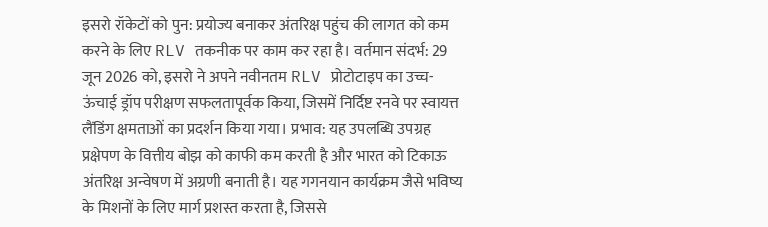इसरो रॉकेटों को पुन: प्रयोज्य बनाकर अंतरिक्ष पहुंच की लागत को कम करने के लिए RLV तकनीक पर काम कर रहा है। वर्तमान संदर्भ: 29 जून 2026 को, इसरो ने अपने नवीनतम RLV प्रोटोटाइप का उच्च-ऊंचाई ड्रॉप परीक्षण सफलतापूर्वक किया, जिसमें निर्दिष्ट रनवे पर स्वायत्त लैंडिंग क्षमताओं का प्रदर्शन किया गया। प्रभाव: यह उपलब्धि उपग्रह प्रक्षेपण के वित्तीय बोझ को काफी कम करती है और भारत को टिकाऊ अंतरिक्ष अन्वेषण में अग्रणी बनाती है। यह गगनयान कार्यक्रम जैसे भविष्य के मिशनों के लिए मार्ग प्रशस्त करता है, जिससे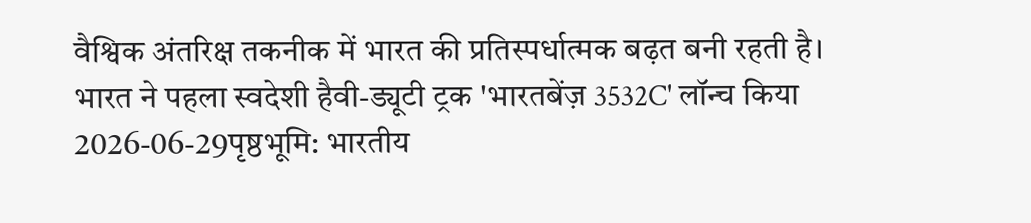वैश्विक अंतरिक्ष तकनीक में भारत की प्रतिस्पर्धात्मक बढ़त बनी रहती है।
भारत ने पहला स्वदेशी हैवी-ड्यूटी ट्रक 'भारतबेंज़ 3532C' लॉन्च किया
2026-06-29पृष्ठभूमि: भारतीय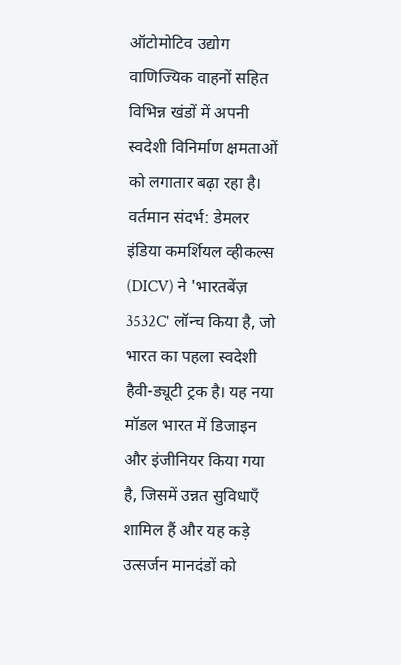ऑटोमोटिव उद्योग वाणिज्यिक वाहनों सहित विभिन्न खंडों में अपनी स्वदेशी विनिर्माण क्षमताओं को लगातार बढ़ा रहा है।
वर्तमान संदर्भ: डेमलर इंडिया कमर्शियल व्हीकल्स (DICV) ने 'भारतबेंज़ 3532C' लॉन्च किया है, जो भारत का पहला स्वदेशी हैवी-ड्यूटी ट्रक है। यह नया मॉडल भारत में डिजाइन और इंजीनियर किया गया है, जिसमें उन्नत सुविधाएँ शामिल हैं और यह कड़े उत्सर्जन मानदंडों को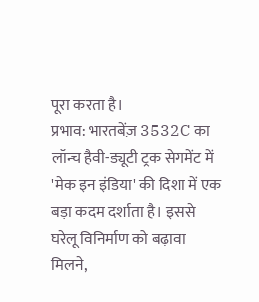पूरा करता है।
प्रभाव: भारतबेंज़ 3532C का लॉन्च हैवी-ड्यूटी ट्रक सेगमेंट में 'मेक इन इंडिया' की दिशा में एक बड़ा कदम दर्शाता है। इससे घरेलू विनिर्माण को बढ़ावा मिलने,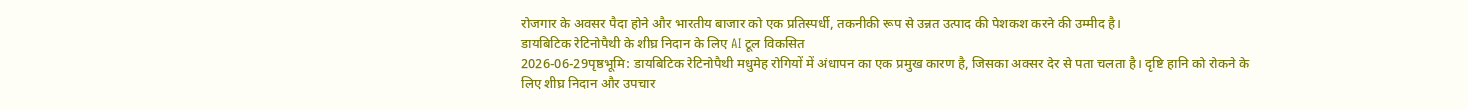रोजगार के अवसर पैदा होने और भारतीय बाजार को एक प्रतिस्पर्धी, तकनीकी रूप से उन्नत उत्पाद की पेशकश करने की उम्मीद है।
डायबिटिक रेटिनोपैथी के शीघ्र निदान के लिए AI टूल विकसित
2026-06-29पृष्ठभूमि: डायबिटिक रेटिनोपैथी मधुमेह रोगियों में अंधापन का एक प्रमुख कारण है, जिसका अक्सर देर से पता चलता है। दृष्टि हानि को रोकने के लिए शीघ्र निदान और उपचार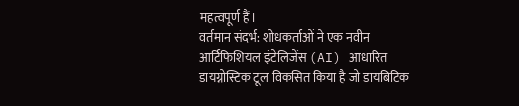महत्वपूर्ण हैं।
वर्तमान संदर्भ: शोधकर्ताओं ने एक नवीन आर्टिफिशियल इंटेलिजेंस (AI) आधारित डायग्नोस्टिक टूल विकसित किया है जो डायबिटिक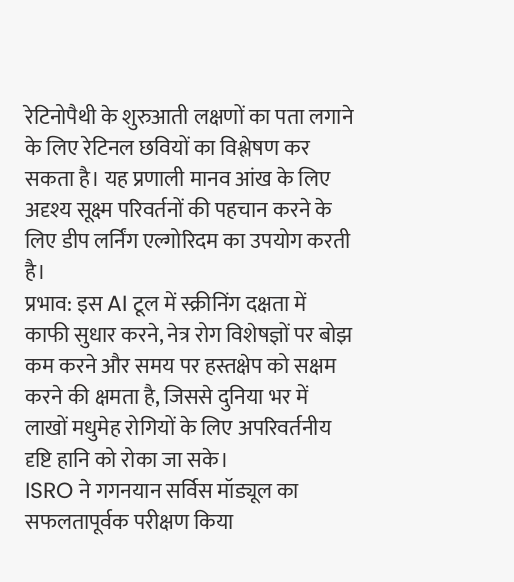रेटिनोपैथी के शुरुआती लक्षणों का पता लगाने के लिए रेटिनल छवियों का विश्लेषण कर सकता है। यह प्रणाली मानव आंख के लिए अदृश्य सूक्ष्म परिवर्तनों की पहचान करने के लिए डीप लर्निंग एल्गोरिदम का उपयोग करती है।
प्रभाव: इस AI टूल में स्क्रीनिंग दक्षता में काफी सुधार करने, नेत्र रोग विशेषज्ञों पर बोझ कम करने और समय पर हस्तक्षेप को सक्षम करने की क्षमता है, जिससे दुनिया भर में लाखों मधुमेह रोगियों के लिए अपरिवर्तनीय दृष्टि हानि को रोका जा सके।
ISRO ने गगनयान सर्विस मॉड्यूल का सफलतापूर्वक परीक्षण किया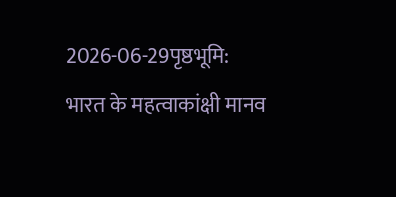2026-06-29पृष्ठभूमि: भारत के महत्वाकांक्षी मानव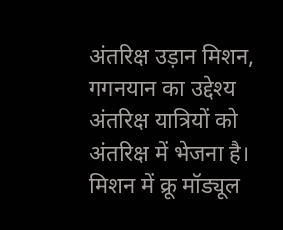अंतरिक्ष उड़ान मिशन, गगनयान का उद्देश्य अंतरिक्ष यात्रियों को अंतरिक्ष में भेजना है। मिशन में क्रू मॉड्यूल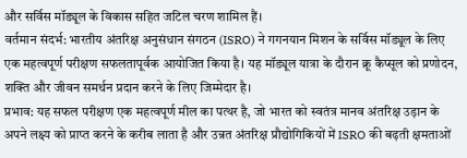और सर्विस मॉड्यूल के विकास सहित जटिल चरण शामिल हैं।
वर्तमान संदर्भ: भारतीय अंतरिक्ष अनुसंधान संगठन (ISRO) ने गगनयान मिशन के सर्विस मॉड्यूल के लिए एक महत्वपूर्ण परीक्षण सफलतापूर्वक आयोजित किया है। यह मॉड्यूल यात्रा के दौरान क्रू कैप्सूल को प्रणोदन, शक्ति और जीवन समर्थन प्रदान करने के लिए जिम्मेदार है।
प्रभाव: यह सफल परीक्षण एक महत्वपूर्ण मील का पत्थर है, जो भारत को स्वतंत्र मानव अंतरिक्ष उड़ान के अपने लक्ष्य को प्राप्त करने के करीब लाता है और उन्नत अंतरिक्ष प्रौद्योगिकियों में ISRO की बढ़ती क्षमताओं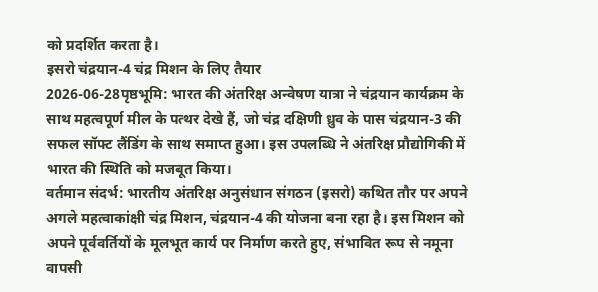को प्रदर्शित करता है।
इसरो चंद्रयान-4 चंद्र मिशन के लिए तैयार
2026-06-28पृष्ठभूमि: भारत की अंतरिक्ष अन्वेषण यात्रा ने चंद्रयान कार्यक्रम के साथ महत्वपूर्ण मील के पत्थर देखे हैं, जो चंद्र दक्षिणी ध्रुव के पास चंद्रयान-3 की सफल सॉफ्ट लैंडिंग के साथ समाप्त हुआ। इस उपलब्धि ने अंतरिक्ष प्रौद्योगिकी में भारत की स्थिति को मजबूत किया।
वर्तमान संदर्भ: भारतीय अंतरिक्ष अनुसंधान संगठन (इसरो) कथित तौर पर अपने अगले महत्वाकांक्षी चंद्र मिशन, चंद्रयान-4 की योजना बना रहा है। इस मिशन को अपने पूर्ववर्तियों के मूलभूत कार्य पर निर्माण करते हुए, संभावित रूप से नमूना वापसी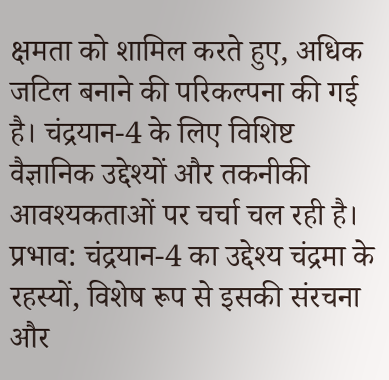क्षमता को शामिल करते हुए, अधिक जटिल बनाने की परिकल्पना की गई है। चंद्रयान-4 के लिए विशिष्ट वैज्ञानिक उद्देश्यों और तकनीकी आवश्यकताओं पर चर्चा चल रही है।
प्रभाव: चंद्रयान-4 का उद्देश्य चंद्रमा के रहस्यों, विशेष रूप से इसकी संरचना और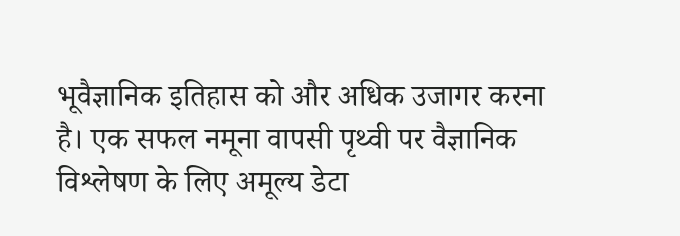भूवैज्ञानिक इतिहास को और अधिक उजागर करना है। एक सफल नमूना वापसी पृथ्वी पर वैज्ञानिक विश्लेषण के लिए अमूल्य डेटा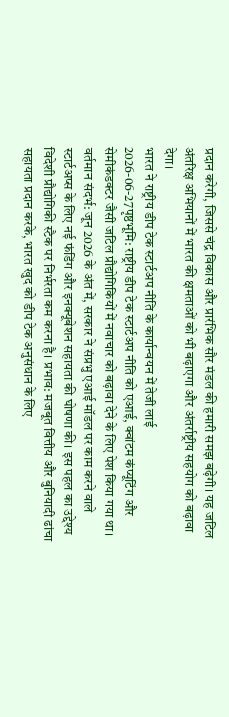प्रदान करेगी, जिससे चंद्र विकास और प्रारंभिक सौर मंडल की हमारी समझ बढ़ेगी। यह जटिल अंतरिक्ष अभियानों में भारत की क्षमताओं को भी बढ़ाएगा और अंतर्राष्ट्रीय सहयोग को बढ़ावा देगा।
भारत ने राष्ट्रीय डीप टेक स्टार्टअप नीति के कार्यान्वयन में तेजी लाई
2026-06-27पृष्ठभूमि: राष्ट्रीय डीप टेक स्टार्टअप नीति को एआई, क्वांटम कंप्यूटिंग और सेमीकंडक्टर जैसी जटिल प्रौद्योगिकियों में नवाचार को बढ़ावा देने के लिए पेश किया गया था। वर्तमान संदर्भ: जून 2026 के अंत में, सरकार ने संप्रभु एआई मॉडल पर काम करने वाले स्टार्टअप्स के लिए नई फंडिंग और इनक्यूबेशन सहायता की घोषणा की। इस पहल का उद्देश्य विदेशी प्रौद्योगिकी स्टैक पर निर्भरता कम करना है। प्रभाव: मजबूत वित्तीय और बुनियादी ढांचा सहायता प्रदान करके, भारत खुद को डीप टेक अनुसंधान के लिए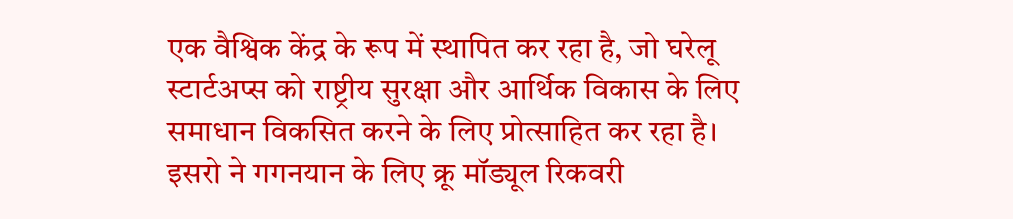एक वैश्विक केंद्र के रूप में स्थापित कर रहा है, जो घरेलू स्टार्टअप्स को राष्ट्रीय सुरक्षा और आर्थिक विकास के लिए समाधान विकसित करने के लिए प्रोत्साहित कर रहा है।
इसरो ने गगनयान के लिए क्रू मॉड्यूल रिकवरी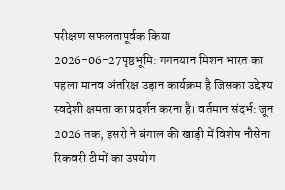परीक्षण सफलतापूर्वक किया
2026-06-27पृष्ठभूमि: गगनयान मिशन भारत का पहला मानव अंतरिक्ष उड़ान कार्यक्रम है जिसका उद्देश्य स्वदेशी क्षमता का प्रदर्शन करना है। वर्तमान संदर्भ: जून 2026 तक, इसरो ने बंगाल की खाड़ी में विशेष नौसेना रिकवरी टीमों का उपयोग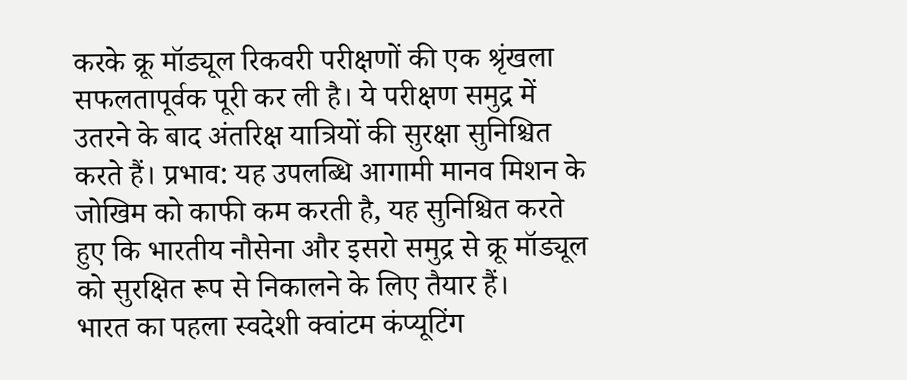करके क्रू मॉड्यूल रिकवरी परीक्षणों की एक श्रृंखला सफलतापूर्वक पूरी कर ली है। ये परीक्षण समुद्र में उतरने के बाद अंतरिक्ष यात्रियों की सुरक्षा सुनिश्चित करते हैं। प्रभाव: यह उपलब्धि आगामी मानव मिशन के जोखिम को काफी कम करती है, यह सुनिश्चित करते हुए कि भारतीय नौसेना और इसरो समुद्र से क्रू मॉड्यूल को सुरक्षित रूप से निकालने के लिए तैयार हैं।
भारत का पहला स्वदेशी क्वांटम कंप्यूटिंग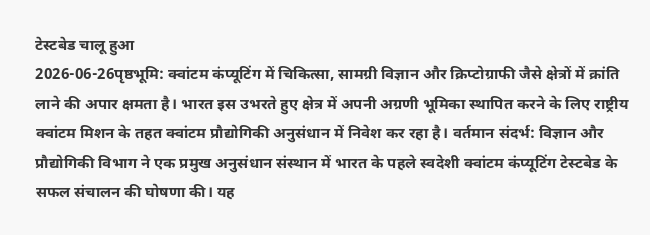टेस्टबेड चालू हुआ
2026-06-26पृष्ठभूमि: क्वांटम कंप्यूटिंग में चिकित्सा, सामग्री विज्ञान और क्रिप्टोग्राफी जैसे क्षेत्रों में क्रांति लाने की अपार क्षमता है। भारत इस उभरते हुए क्षेत्र में अपनी अग्रणी भूमिका स्थापित करने के लिए राष्ट्रीय क्वांटम मिशन के तहत क्वांटम प्रौद्योगिकी अनुसंधान में निवेश कर रहा है। वर्तमान संदर्भ: विज्ञान और प्रौद्योगिकी विभाग ने एक प्रमुख अनुसंधान संस्थान में भारत के पहले स्वदेशी क्वांटम कंप्यूटिंग टेस्टबेड के सफल संचालन की घोषणा की। यह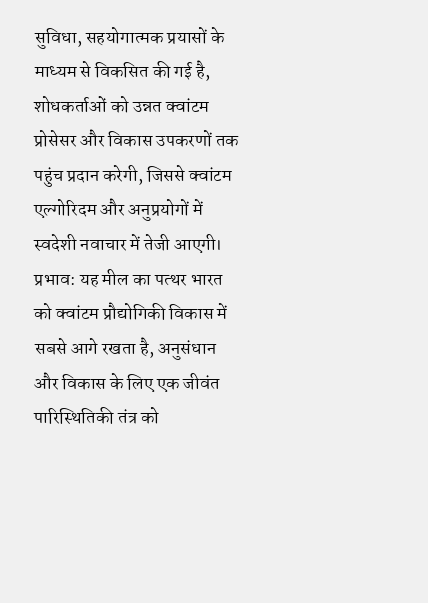सुविधा, सहयोगात्मक प्रयासों के माध्यम से विकसित की गई है, शोधकर्ताओं को उन्नत क्वांटम प्रोसेसर और विकास उपकरणों तक पहुंच प्रदान करेगी, जिससे क्वांटम एल्गोरिदम और अनुप्रयोगों में स्वदेशी नवाचार में तेजी आएगी। प्रभाव: यह मील का पत्थर भारत को क्वांटम प्रौद्योगिकी विकास में सबसे आगे रखता है, अनुसंधान और विकास के लिए एक जीवंत पारिस्थितिकी तंत्र को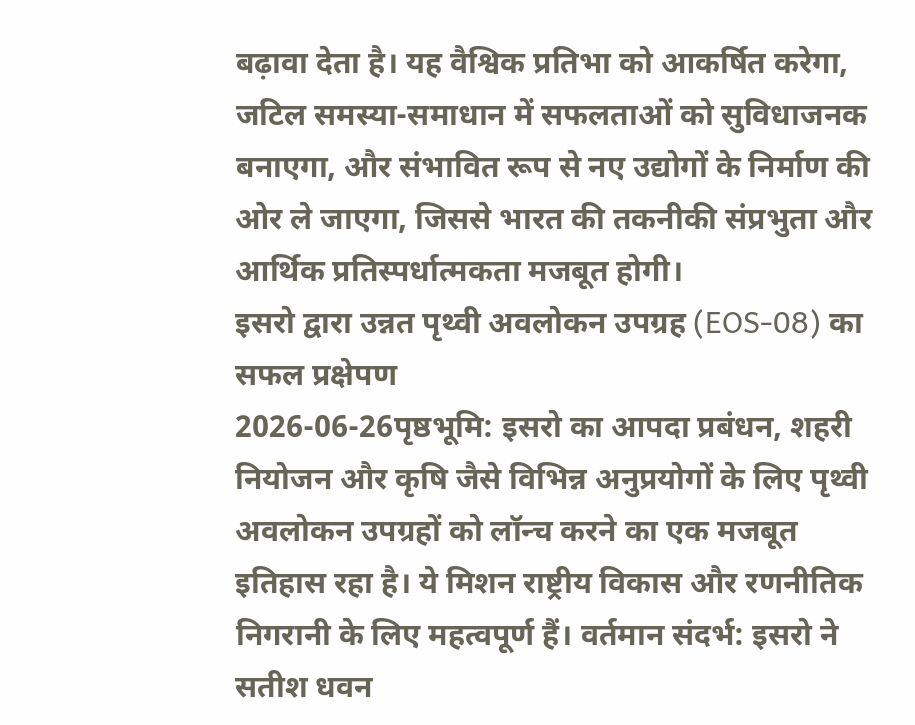बढ़ावा देता है। यह वैश्विक प्रतिभा को आकर्षित करेगा, जटिल समस्या-समाधान में सफलताओं को सुविधाजनक बनाएगा, और संभावित रूप से नए उद्योगों के निर्माण की ओर ले जाएगा, जिससे भारत की तकनीकी संप्रभुता और आर्थिक प्रतिस्पर्धात्मकता मजबूत होगी।
इसरो द्वारा उन्नत पृथ्वी अवलोकन उपग्रह (EOS-08) का सफल प्रक्षेपण
2026-06-26पृष्ठभूमि: इसरो का आपदा प्रबंधन, शहरी नियोजन और कृषि जैसे विभिन्न अनुप्रयोगों के लिए पृथ्वी अवलोकन उपग्रहों को लॉन्च करने का एक मजबूत इतिहास रहा है। ये मिशन राष्ट्रीय विकास और रणनीतिक निगरानी के लिए महत्वपूर्ण हैं। वर्तमान संदर्भ: इसरो ने सतीश धवन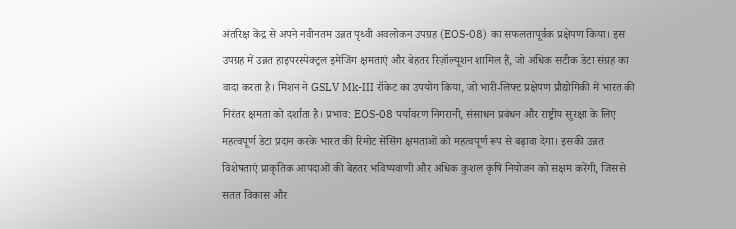अंतरिक्ष केंद्र से अपने नवीनतम उन्नत पृथ्वी अवलोकन उपग्रह (EOS-08) का सफलतापूर्वक प्रक्षेपण किया। इस उपग्रह में उन्नत हाइपरस्पेक्ट्रल इमेजिंग क्षमताएं और बेहतर रिज़ॉल्यूशन शामिल हैं, जो अधिक सटीक डेटा संग्रह का वादा करता है। मिशन ने GSLV Mk-III रॉकेट का उपयोग किया, जो भारी-लिफ्ट प्रक्षेपण प्रौद्योगिकी में भारत की निरंतर क्षमता को दर्शाता है। प्रभाव: EOS-08 पर्यावरण निगरानी, संसाधन प्रबंधन और राष्ट्रीय सुरक्षा के लिए महत्वपूर्ण डेटा प्रदान करके भारत की रिमोट सेंसिंग क्षमताओं को महत्वपूर्ण रूप से बढ़ावा देगा। इसकी उन्नत विशेषताएं प्राकृतिक आपदाओं की बेहतर भविष्यवाणी और अधिक कुशल कृषि नियोजन को सक्षम करेंगी, जिससे सतत विकास और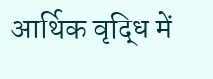आर्थिक वृद्धि में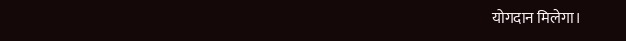योगदान मिलेगा।